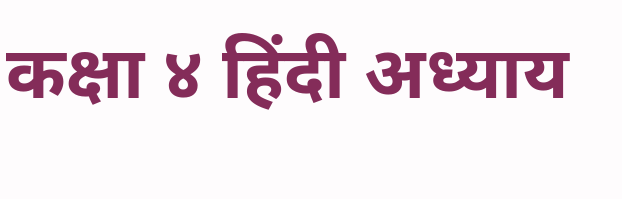कक्षा ४ हिंदी अध्याय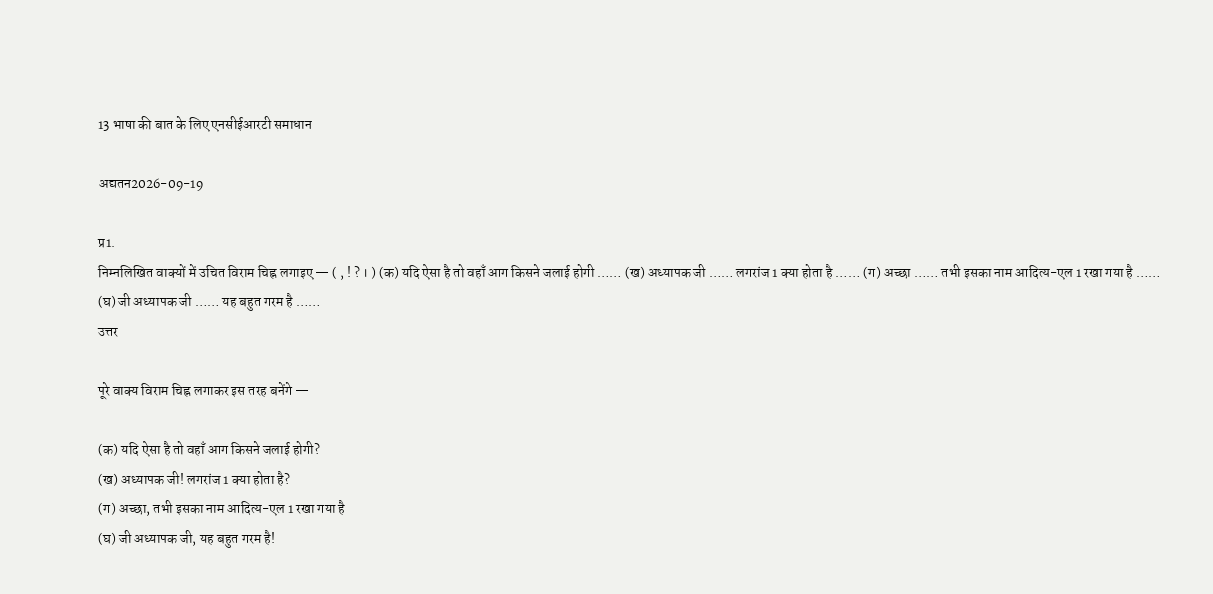13 भाषा की बात के लिए एनसीईआरटी समाधान

अद्यतन2026-09-19

प्र1.
निम्नलिखित वाक्यों में उचित विराम चिह्न लगाइए — ( , ! ? । ) (क) यदि ऐसा है तो वहाँ आग किसने जलाई होगी …… (ख) अध्यापक जी …… लगरांज 1 क्या होता है …… (ग) अच्छा …… तभी इसका नाम आदित्य-एल 1 रखा गया है …… (घ) जी अध्यापक जी …… यह बहुत गरम है ……
उत्तर

पूरे वाक्य विराम चिह्न लगाकर इस तरह बनेंगे —

(क) यदि ऐसा है तो वहाँ आग किसने जलाई होगी?
(ख) अध्यापक जी! लगरांज 1 क्या होता है?
(ग) अच्छा, तभी इसका नाम आदित्य-एल 1 रखा गया है
(घ) जी अध्यापक जी, यह बहुत गरम है!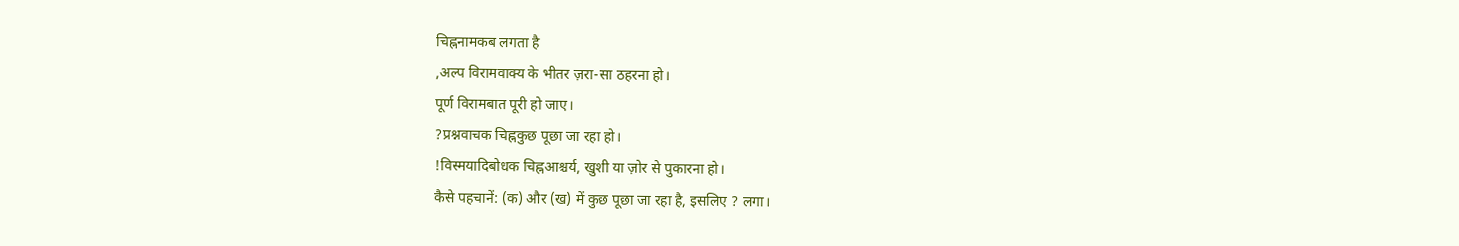चिह्ननामकब लगता है
,अल्प विरामवाक्य के भीतर ज़रा-सा ठहरना हो।
पूर्ण विरामबात पूरी हो जाए।
?प्रश्नवाचक चिह्नकुछ पूछा जा रहा हो।
!विस्मयादिबोधक चिह्नआश्चर्य, खुशी या ज़ोर से पुकारना हो।
कैसे पहचानें: (क) और (ख) में कुछ पूछा जा रहा है, इसलिए ? लगा।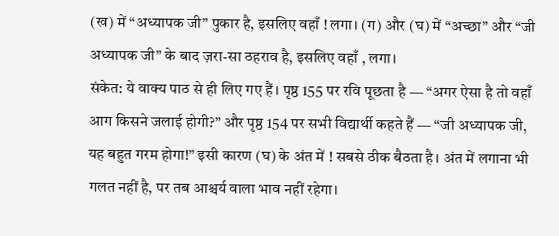(ख) में “अध्यापक जी” पुकार है, इसलिए वहाँ ! लगा। (ग) और (घ) में “अच्छा” और “जी अध्यापक जी” के बाद ज़रा-सा ठहराव है, इसलिए वहाँ , लगा।
संकेत: ये वाक्य पाठ से ही लिए गए हैं। पृष्ठ 155 पर रवि पूछता है — “अगर ऐसा है तो वहाँ आग किसने जलाई होगी?” और पृष्ठ 154 पर सभी विद्यार्थी कहते हैं — “जी अध्यापक जी, यह बहुत गरम होगा!” इसी कारण (घ) के अंत में ! सबसे ठीक बैठता है। अंत में लगाना भी गलत नहीं है, पर तब आश्चर्य वाला भाव नहीं रहेगा।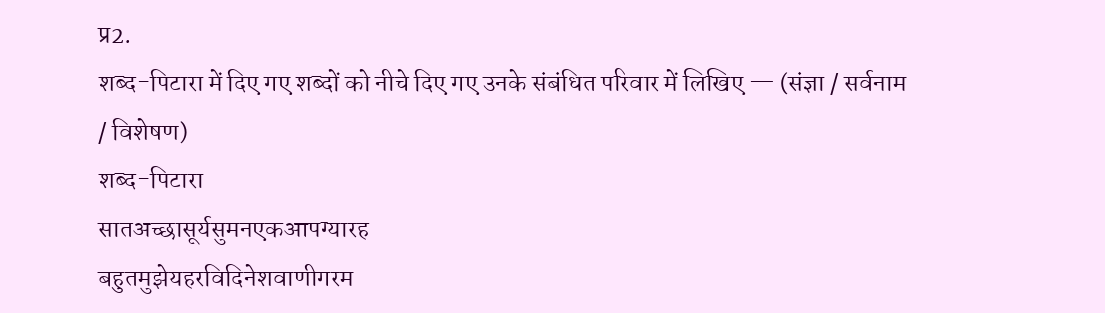प्र2.
शब्द-पिटारा में दिए गए शब्दों को नीचे दिए गए उनके संबंधित परिवार में लिखिए — (संज्ञा / सर्वनाम / विशेषण)
शब्द-पिटारा
सातअच्छासूर्यसुमनएकआपग्यारह
बहुतमुझेयहरविदिनेशवाणीगरम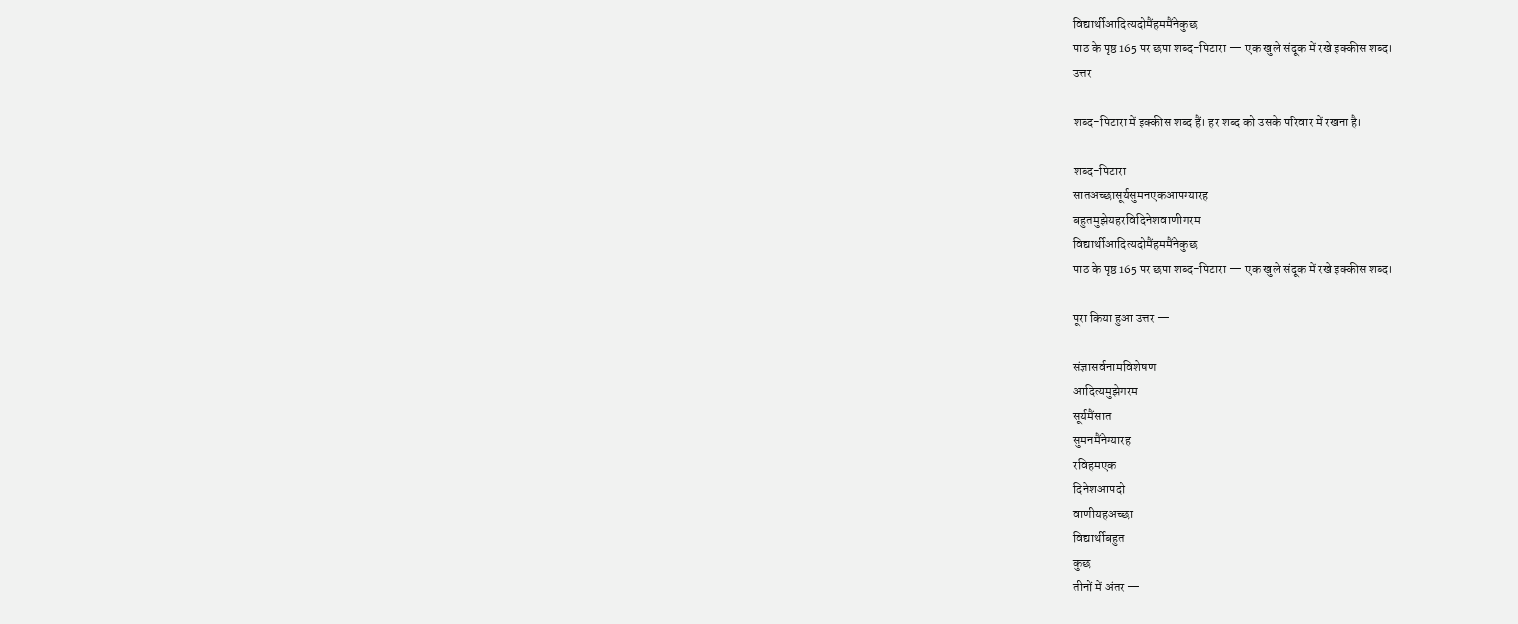विद्यार्थीआदित्यदोमैंहममैंनेकुछ
पाठ के पृष्ठ 165 पर छपा शब्द-पिटारा — एक खुले संदूक में रखे इक्कीस शब्द।
उत्तर

शब्द-पिटारा में इक्कीस शब्द हैं। हर शब्द को उसके परिवार में रखना है।

शब्द-पिटारा
सातअच्छासूर्यसुमनएकआपग्यारह
बहुतमुझेयहरविदिनेशवाणीगरम
विद्यार्थीआदित्यदोमैंहममैंनेकुछ
पाठ के पृष्ठ 165 पर छपा शब्द-पिटारा — एक खुले संदूक में रखे इक्कीस शब्द।

पूरा किया हुआ उत्तर —

संज्ञासर्वनामविशेषण
आदित्यमुझेगरम
सूर्यमैंसात
सुमनमैंनेग्यारह
रविहमएक
दिनेशआपदो
वाणीयहअच्छा
विद्यार्थीबहुत
कुछ
तीनों में अंतर —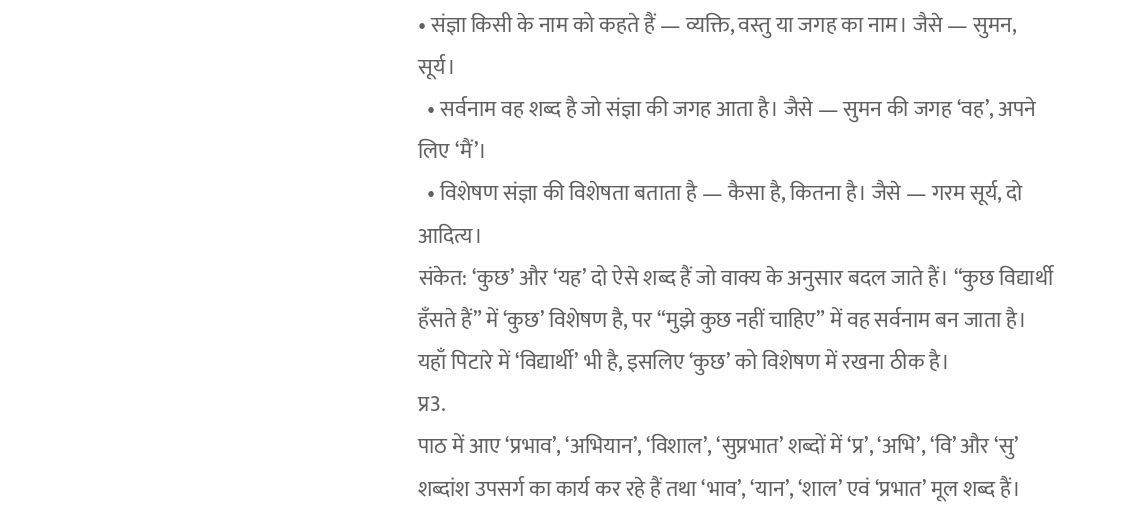• संज्ञा किसी के नाम को कहते हैं — व्यक्ति, वस्तु या जगह का नाम। जैसे — सुमन, सूर्य।
  • सर्वनाम वह शब्द है जो संज्ञा की जगह आता है। जैसे — सुमन की जगह ‘वह’, अपने लिए ‘मैं’।
  • विशेषण संज्ञा की विशेषता बताता है — कैसा है, कितना है। जैसे — गरम सूर्य, दो आदित्य।
संकेत: ‘कुछ’ और ‘यह’ दो ऐसे शब्द हैं जो वाक्य के अनुसार बदल जाते हैं। “कुछ विद्यार्थी हँसते हैं” में ‘कुछ’ विशेषण है, पर “मुझे कुछ नहीं चाहिए” में वह सर्वनाम बन जाता है। यहाँ पिटारे में ‘विद्यार्थी’ भी है, इसलिए ‘कुछ’ को विशेषण में रखना ठीक है।
प्र3.
पाठ में आए ‘प्रभाव’, ‘अभियान’, ‘विशाल’, ‘सुप्रभात’ शब्दों में ‘प्र’, ‘अभि’, ‘वि’ और ‘सु’ शब्दांश उपसर्ग का कार्य कर रहे हैं तथा ‘भाव’, ‘यान’, ‘शाल’ एवं ‘प्रभात’ मूल शब्द हैं।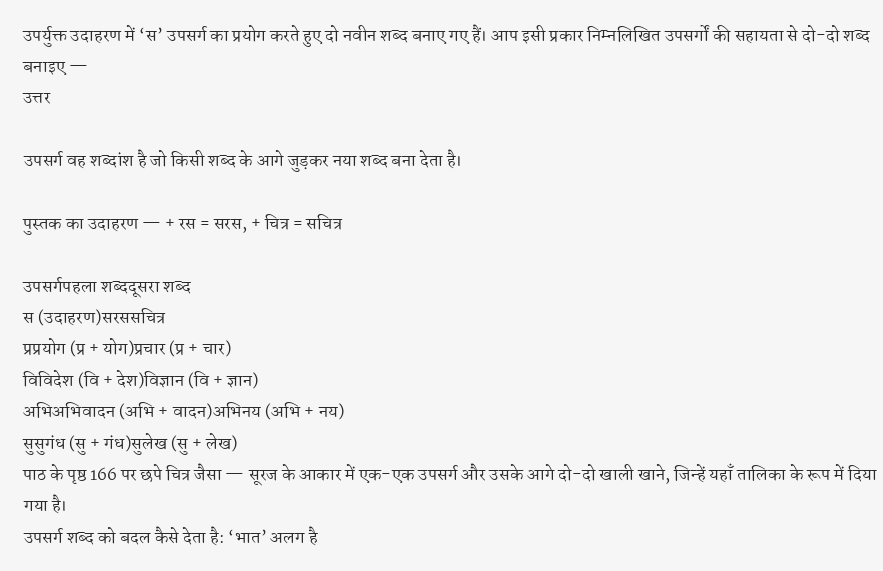उपर्युक्त उदाहरण में ‘स’ उपसर्ग का प्रयोग करते हुए दो नवीन शब्द बनाए गए हैं। आप इसी प्रकार निम्नलिखित उपसर्गों की सहायता से दो-दो शब्द बनाइए —
उत्तर

उपसर्ग वह शब्दांश है जो किसी शब्द के आगे जुड़कर नया शब्द बना देता है।

पुस्तक का उदाहरण — + रस = सरस, + चित्र = सचित्र

उपसर्गपहला शब्ददूसरा शब्द
स (उदाहरण)सरससचित्र
प्रप्रयोग (प्र + योग)प्रचार (प्र + चार)
विविदेश (वि + देश)विज्ञान (वि + ज्ञान)
अभिअभिवादन (अभि + वादन)अभिनय (अभि + नय)
सुसुगंध (सु + गंध)सुलेख (सु + लेख)
पाठ के पृष्ठ 166 पर छपे चित्र जैसा — सूरज के आकार में एक-एक उपसर्ग और उसके आगे दो-दो खाली खाने, जिन्हें यहाँ तालिका के रूप में दिया गया है।
उपसर्ग शब्द को बदल कैसे देता है: ‘भात’ अलग है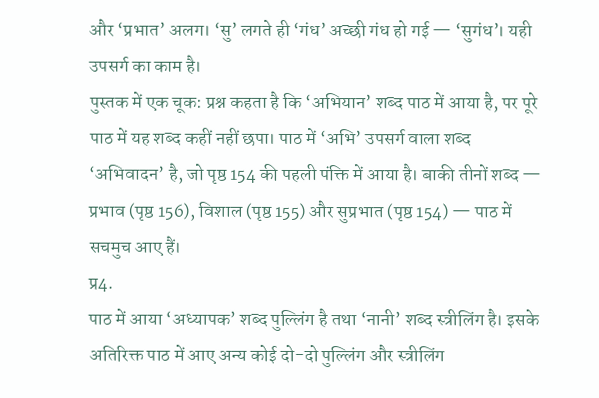और ‘प्रभात’ अलग। ‘सु’ लगते ही ‘गंध’ अच्छी गंध हो गई — ‘सुगंध’। यही उपसर्ग का काम है।
पुस्तक में एक चूक: प्रश्न कहता है कि ‘अभियान’ शब्द पाठ में आया है, पर पूरे पाठ में यह शब्द कहीं नहीं छपा। पाठ में ‘अभि’ उपसर्ग वाला शब्द ‘अभिवादन’ है, जो पृष्ठ 154 की पहली पंक्ति में आया है। बाकी तीनों शब्द — प्रभाव (पृष्ठ 156), विशाल (पृष्ठ 155) और सुप्रभात (पृष्ठ 154) — पाठ में सचमुच आए हैं।
प्र4.
पाठ में आया ‘अध्यापक’ शब्द पुल्लिंग है तथा ‘नानी’ शब्द स्त्रीलिंग है। इसके अतिरिक्त पाठ में आए अन्य कोई दो-दो पुल्लिंग और स्त्रीलिंग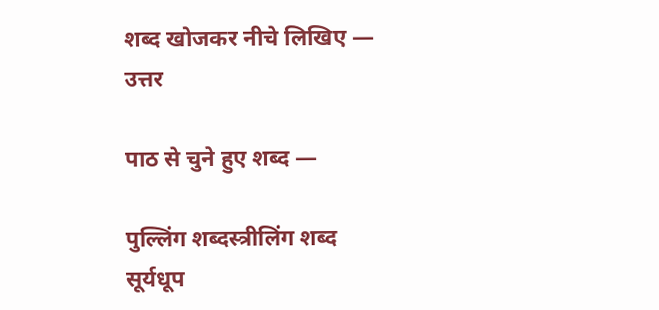शब्द खोजकर नीचे लिखिए —
उत्तर

पाठ से चुने हुए शब्द —

पुल्लिंग शब्दस्त्रीलिंग शब्द
सूर्यधूप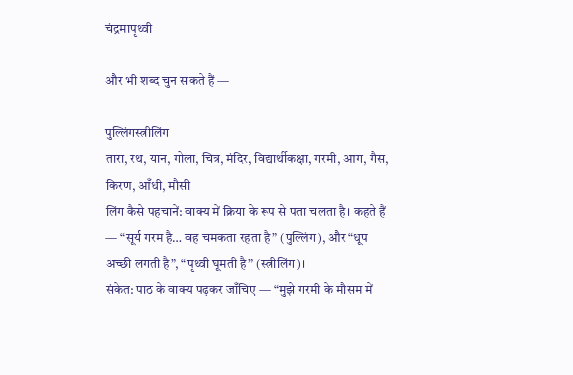चंद्रमापृथ्वी

और भी शब्द चुन सकते हैं —

पुल्लिंगस्त्रीलिंग
तारा, रथ, यान, गोला, चित्र, मंदिर, विद्यार्थीकक्षा, गरमी, आग, गैस, किरण, आँधी, मौसी
लिंग कैसे पहचानें: वाक्य में क्रिया के रूप से पता चलता है। कहते हैं — “सूर्य गरम है… वह चमकता रहता है” (पुल्लिंग), और “धूप अच्छी लगती है”, “पृथ्वी घूमती है” (स्त्रीलिंग)।
संकेत: पाठ के वाक्य पढ़कर जाँचिए — “मुझे गरमी के मौसम में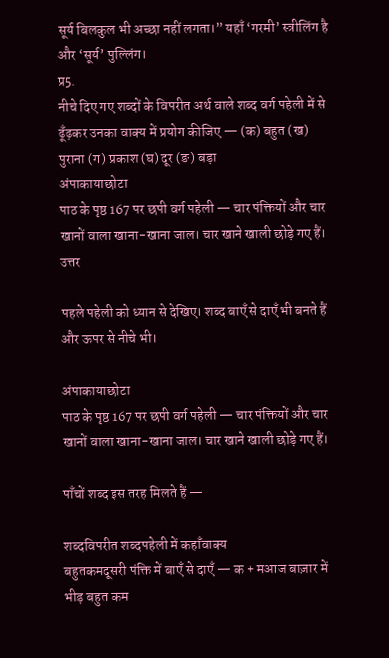सूर्य बिलकुल भी अच्छा नहीं लगता।” यहाँ ‘गरमी’ स्त्रीलिंग है और ‘सूर्य’ पुल्लिंग।
प्र5.
नीचे दिए गए शब्दों के विपरीत अर्थ वाले शब्द वर्ग पहेली में से ढूँढ़कर उनका वाक्य में प्रयोग कीजिए — (क) बहुत (ख) पुराना (ग) प्रकाश (घ) दूर (ङ) बड़ा
अंपाकायाछोटा
पाठ के पृष्ठ 167 पर छपी वर्ग पहेली — चार पंक्तियों और चार खानों वाला खाना-खाना जाल। चार खाने खाली छोड़े गए हैं।
उत्तर

पहले पहेली को ध्यान से देखिए। शब्द बाएँ से दाएँ भी बनते हैं और ऊपर से नीचे भी।

अंपाकायाछोटा
पाठ के पृष्ठ 167 पर छपी वर्ग पहेली — चार पंक्तियों और चार खानों वाला खाना-खाना जाल। चार खाने खाली छोड़े गए हैं।

पाँचों शब्द इस तरह मिलते हैं —

शब्दविपरीत शब्दपहेली में कहाँवाक्य
बहुतकमदूसरी पंक्ति में बाएँ से दाएँ — क + मआज बाज़ार में भीड़ बहुत कम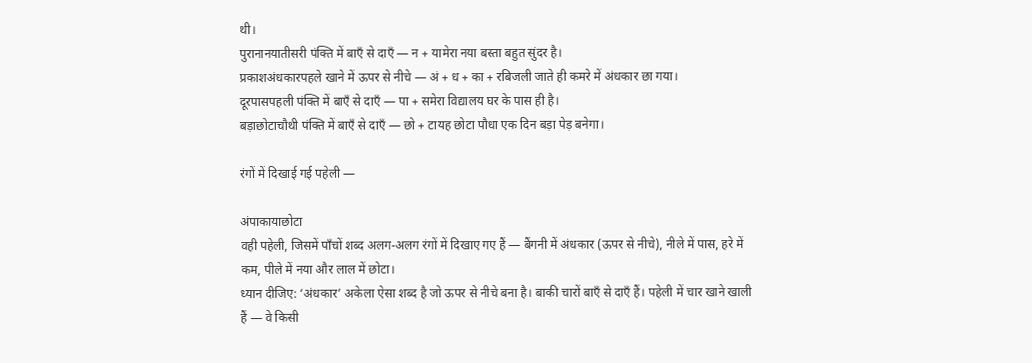थी।
पुरानानयातीसरी पंक्ति में बाएँ से दाएँ — न + यामेरा नया बस्ता बहुत सुंदर है।
प्रकाशअंधकारपहले खाने में ऊपर से नीचे — अं + ध + का + रबिजली जाते ही कमरे में अंधकार छा गया।
दूरपासपहली पंक्ति में बाएँ से दाएँ — पा + समेरा विद्यालय घर के पास ही है।
बड़ाछोटाचौथी पंक्ति में बाएँ से दाएँ — छो + टायह छोटा पौधा एक दिन बड़ा पेड़ बनेगा।

रंगों में दिखाई गई पहेली —

अंपाकायाछोटा
वही पहेली, जिसमें पाँचों शब्द अलग-अलग रंगों में दिखाए गए हैं — बैंगनी में अंधकार (ऊपर से नीचे), नीले में पास, हरे में कम, पीले में नया और लाल में छोटा।
ध्यान दीजिए: ‘अंधकार’ अकेला ऐसा शब्द है जो ऊपर से नीचे बना है। बाकी चारों बाएँ से दाएँ हैं। पहेली में चार खाने खाली हैं — वे किसी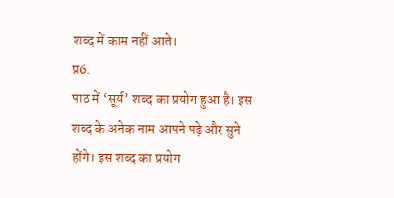शब्द में काम नहीं आते।
प्र6.
पाठ में ‘सूर्य’ शब्द का प्रयोग हुआ है। इस शब्द के अनेक नाम आपने पढ़े और सुने होंगे। इस शब्द का प्रयोग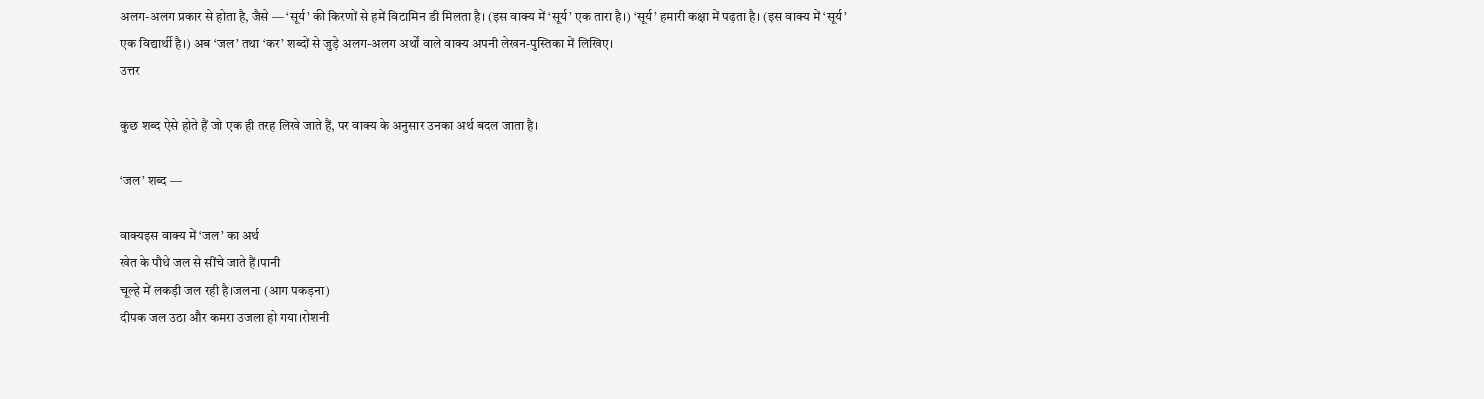अलग-अलग प्रकार से होता है, जैसे — ‘सूर्य’ की किरणों से हमें विटामिन डी मिलता है। (इस वाक्य में ‘सूर्य’ एक तारा है।) ‘सूर्य’ हमारी कक्षा में पढ़ता है। (इस वाक्य में ‘सूर्य’ एक विद्यार्थी है।) अब ‘जल’ तथा ‘कर’ शब्दों से जुड़े अलग-अलग अर्थों वाले वाक्य अपनी लेखन-पुस्तिका में लिखिए।
उत्तर

कुछ शब्द ऐसे होते हैं जो एक ही तरह लिखे जाते हैं, पर वाक्य के अनुसार उनका अर्थ बदल जाता है।

‘जल’ शब्द —

वाक्यइस वाक्य में ‘जल’ का अर्थ
खेत के पौधे जल से सींचे जाते हैं।पानी
चूल्हे में लकड़ी जल रही है।जलना (आग पकड़ना)
दीपक जल उठा और कमरा उजला हो गया।रोशनी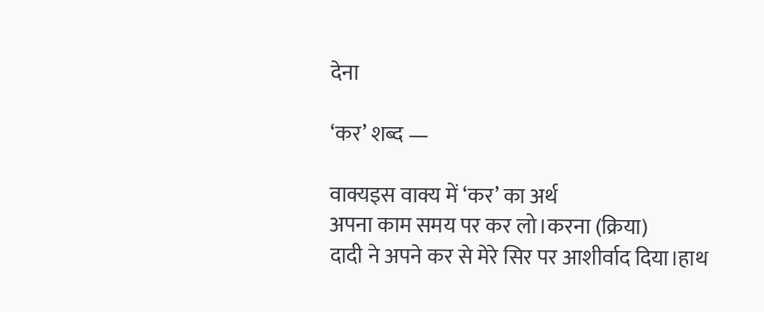देना

‘कर’ शब्द —

वाक्यइस वाक्य में ‘कर’ का अर्थ
अपना काम समय पर कर लो।करना (क्रिया)
दादी ने अपने कर से मेरे सिर पर आशीर्वाद दिया।हाथ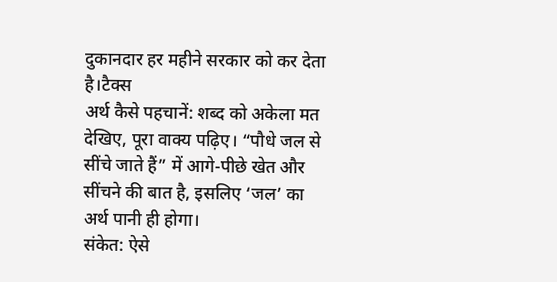दुकानदार हर महीने सरकार को कर देता है।टैक्स
अर्थ कैसे पहचानें: शब्द को अकेला मत देखिए, पूरा वाक्य पढ़िए। “पौधे जल से सींचे जाते हैं” में आगे-पीछे खेत और सींचने की बात है, इसलिए ‘जल’ का अर्थ पानी ही होगा।
संकेत: ऐसे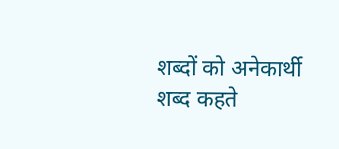शब्दों को अनेकार्थी शब्द कहते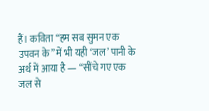हैं। कविता “हम सब सुमन एक उपवन के” में भी यही ‘जल’ पानी के अर्थ में आया है — “सींचे गए एक जल से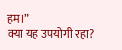हम।”
क्या यह उपयोगी रहा?